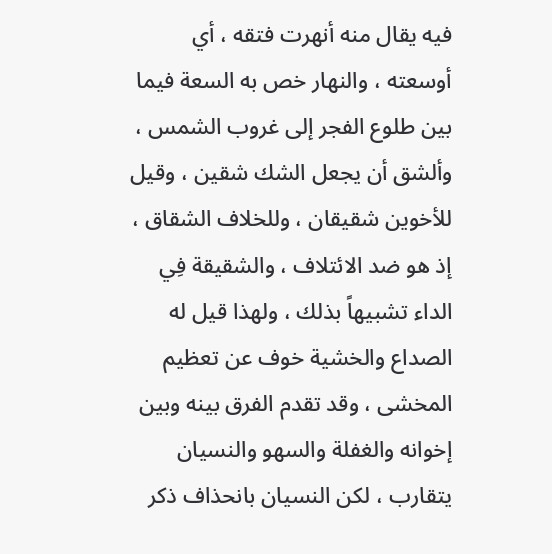فيه يقال منه أنهرت فتقه ، أي أوسعته ، والنهار خص به السعة فيما بين طلوع الفجر إلى غروب الشمس ، وألشق أن يجعل الشك شقين ، وقيل للأخوين شقيقان ، وللخلاف الشقاق ، إذ هو ضد الائتلاف ، والشقيقة فِي الداء تشبيهاً بذلك ، ولهذا قيل له الصداع والخشية خوف عن تعظيم المخشى ، وقد تقدم الفرق بينه وبين إخوانه والغفلة والسهو والنسيان يتقارب ، لكن النسيان بانحذاف ذكر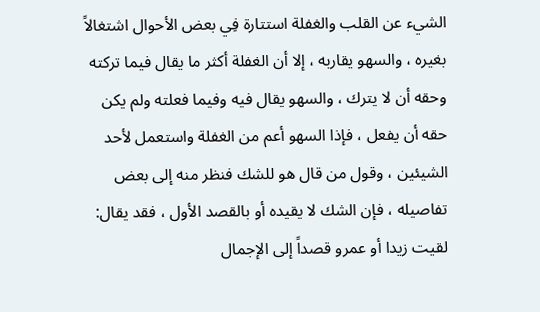الشيء عن القلب والغفلة استتارة فِي بعض الأحوال اشتغالاً بغيره ، والسهو يقاربه ، إلا أن الغفلة أكثر ما يقال فيما تركته وحقه أن لا يترك ، والسهو يقال فيه وفيما فعلته ولم يكن حقه أن يفعل ، فإذا السهو أعم من الغفلة واستعمل لأحد الشيئين ، وقول من قال هو للشك فنظر منه إلى بعض تفاصيله ، فإن الشك لا يقيده أو بالقصد الأول ، فقد يقال: لقيت زيدا أو عمرو قصداً إلى الإجمال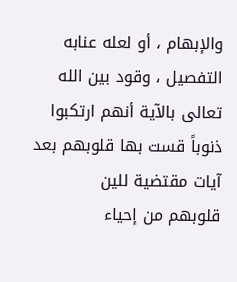والإبهام ، أو لعله عنابه التفصيل ، وقود بين الله تعالى بالآية أنهم ارتكبوا ذنوباً قست بها قلوبهم بعد آيات مقتضية للين
قلوبهم من إحياء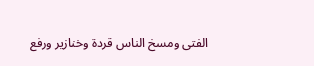الفتى ومسخ الناس قردة وخنازير ورفع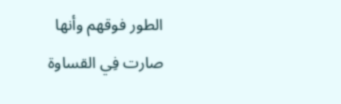الطور فوقهم وأنها صارت فِي القساوة